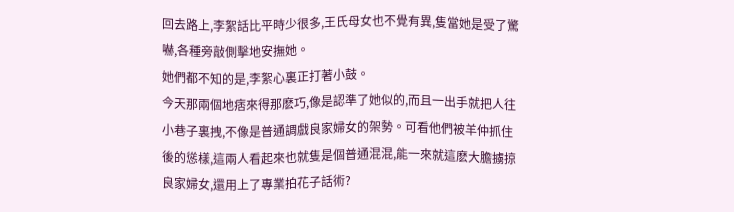回去路上,李絮話比平時少很多,王氏母女也不覺有異,隻當她是受了驚嚇,各種旁敲側擊地安撫她。
她們都不知的是,李絮心裏正打著小鼓。
今天那兩個地痞來得那麽巧,像是認準了她似的,而且一出手就把人往小巷子裏拽,不像是普通調戲良家婦女的架勢。可看他們被羊仲抓住後的慫樣,這兩人看起來也就隻是個普通混混,能一來就這麽大膽擄掠良家婦女,還用上了專業拍花子話術?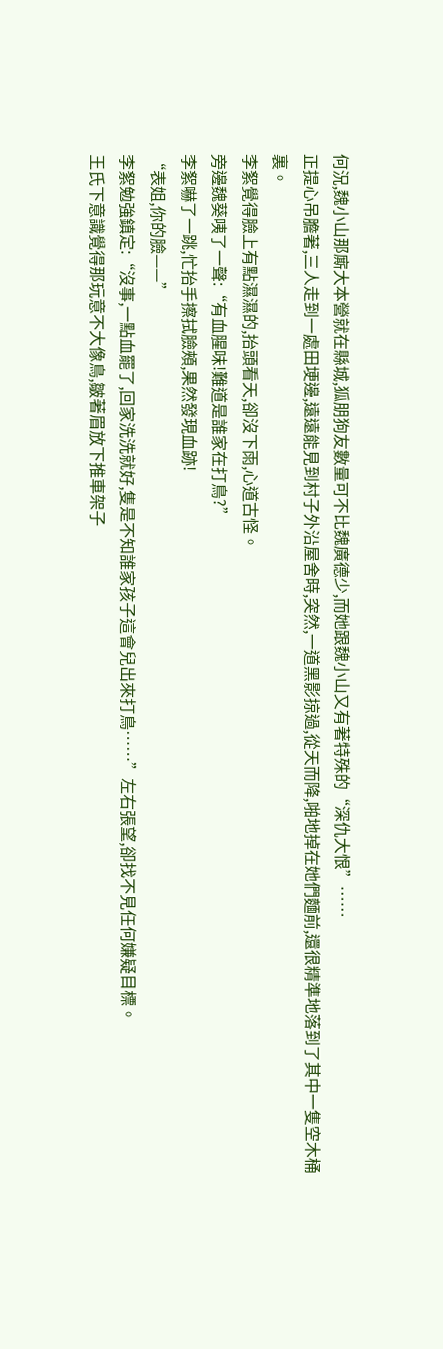何況,魏小山那廝大本營就在縣城,狐朋狗友數量可不比魏廣德少,而她跟魏小山又有著特殊的“深仇大恨”……
正提心吊膽著,三人走到一處田埂邊,遠遠能見到村子外沿屋舍時,突然,一道黑影掠過,從天而降,啪地掉在她們麵前,還很精準地落到了其中一隻空木桶裏。
李絮覺得臉上有點濕濕的,抬頭看天,卻沒下雨,心道古怪。
旁邊魏葵咦了一聲:“有血腥味!難道是誰家在打鳥?”
李絮嚇了一跳,忙抬手擦拭臉頰,果然發現血跡!
“表姐,你的臉——”
李絮勉強鎮定:“沒事,一點血罷了,回家洗洗就好,隻是不知誰家孩子這會兒出來打鳥……”左右張望,卻找不見任何嫌疑目標。
王氏下意識覺得那玩意不大像鳥,皺著眉放下推車架子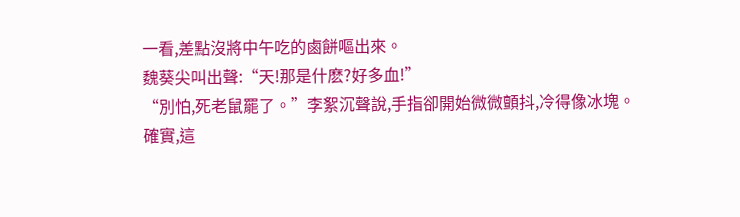一看,差點沒將中午吃的鹵餅嘔出來。
魏葵尖叫出聲:“天!那是什麽?好多血!”
“別怕,死老鼠罷了。”李絮沉聲說,手指卻開始微微顫抖,冷得像冰塊。
確實,這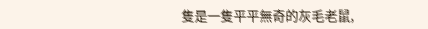隻是一隻平平無奇的灰毛老鼠,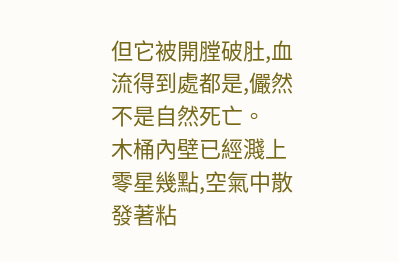但它被開膛破肚,血流得到處都是,儼然不是自然死亡。
木桶內壁已經濺上零星幾點,空氣中散發著粘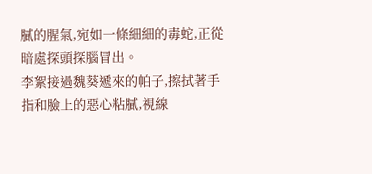膩的腥氣,宛如一條細細的毒蛇,正從暗處探頭探腦冒出。
李絮接過魏葵遞來的帕子,擦拭著手指和臉上的惡心粘膩,視線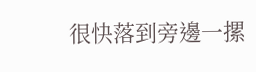很快落到旁邊一摞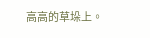高高的草垛上。